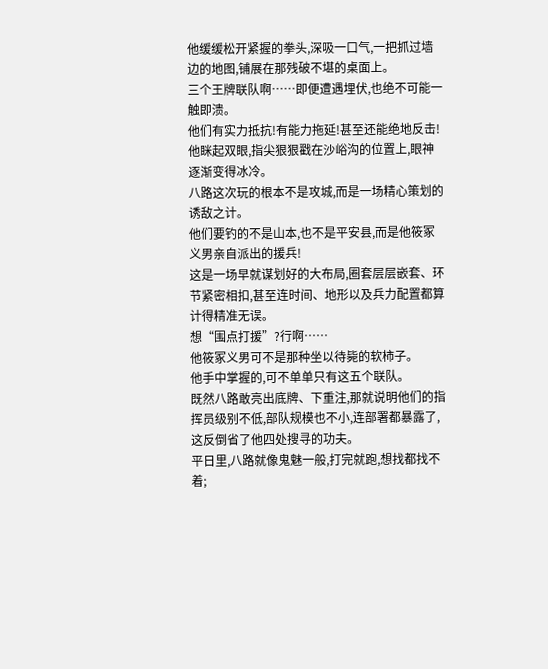他缓缓松开紧握的拳头,深吸一口气,一把抓过墙边的地图,铺展在那残破不堪的桌面上。
三个王牌联队啊……即便遭遇埋伏,也绝不可能一触即溃。
他们有实力抵抗!有能力拖延!甚至还能绝地反击!
他眯起双眼,指尖狠狠戳在沙峪沟的位置上,眼神逐渐变得冰冷。
八路这次玩的根本不是攻城,而是一场精心策划的诱敌之计。
他们要钓的不是山本,也不是平安县,而是他筱冢义男亲自派出的援兵!
这是一场早就谋划好的大布局,圈套层层嵌套、环节紧密相扣,甚至连时间、地形以及兵力配置都算计得精准无误。
想“围点打援”?行啊……
他筱冢义男可不是那种坐以待毙的软柿子。
他手中掌握的,可不单单只有这五个联队。
既然八路敢亮出底牌、下重注,那就说明他们的指挥员级别不低,部队规模也不小,连部署都暴露了,这反倒省了他四处搜寻的功夫。
平日里,八路就像鬼魅一般,打完就跑,想找都找不着;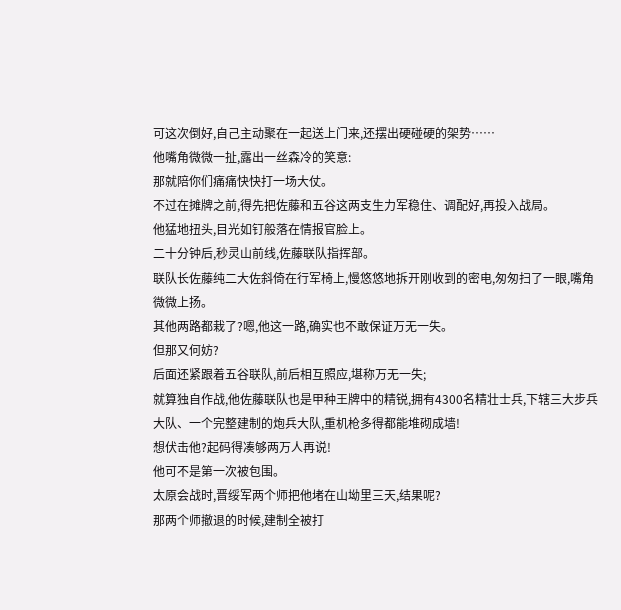可这次倒好,自己主动聚在一起送上门来,还摆出硬碰硬的架势……
他嘴角微微一扯,露出一丝森冷的笑意:
那就陪你们痛痛快快打一场大仗。
不过在摊牌之前,得先把佐藤和五谷这两支生力军稳住、调配好,再投入战局。
他猛地扭头,目光如钉般落在情报官脸上。
二十分钟后,秒灵山前线,佐藤联队指挥部。
联队长佐藤纯二大佐斜倚在行军椅上,慢悠悠地拆开刚收到的密电,匆匆扫了一眼,嘴角微微上扬。
其他两路都栽了?嗯,他这一路,确实也不敢保证万无一失。
但那又何妨?
后面还紧跟着五谷联队,前后相互照应,堪称万无一失;
就算独自作战,他佐藤联队也是甲种王牌中的精锐,拥有4300名精壮士兵,下辖三大步兵大队、一个完整建制的炮兵大队,重机枪多得都能堆砌成墙!
想伏击他?起码得凑够两万人再说!
他可不是第一次被包围。
太原会战时,晋绥军两个师把他堵在山坳里三天,结果呢?
那两个师撤退的时候,建制全被打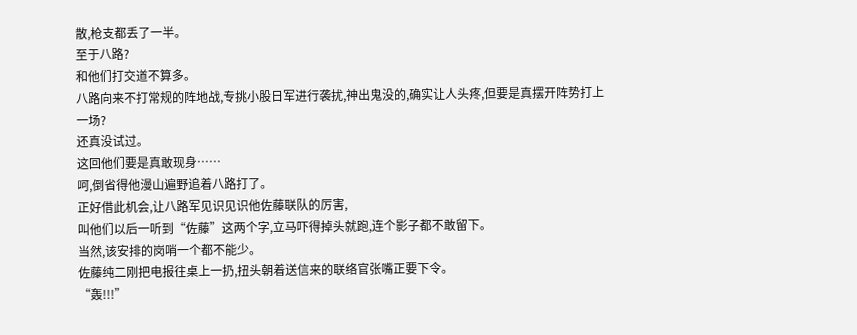散,枪支都丢了一半。
至于八路?
和他们打交道不算多。
八路向来不打常规的阵地战,专挑小股日军进行袭扰,神出鬼没的,确实让人头疼,但要是真摆开阵势打上一场?
还真没试过。
这回他们要是真敢现身……
呵,倒省得他漫山遍野追着八路打了。
正好借此机会,让八路军见识见识他佐藤联队的厉害,
叫他们以后一听到“佐藤”这两个字,立马吓得掉头就跑,连个影子都不敢留下。
当然,该安排的岗哨一个都不能少。
佐藤纯二刚把电报往桌上一扔,扭头朝着送信来的联络官张嘴正要下令。
“轰!!!”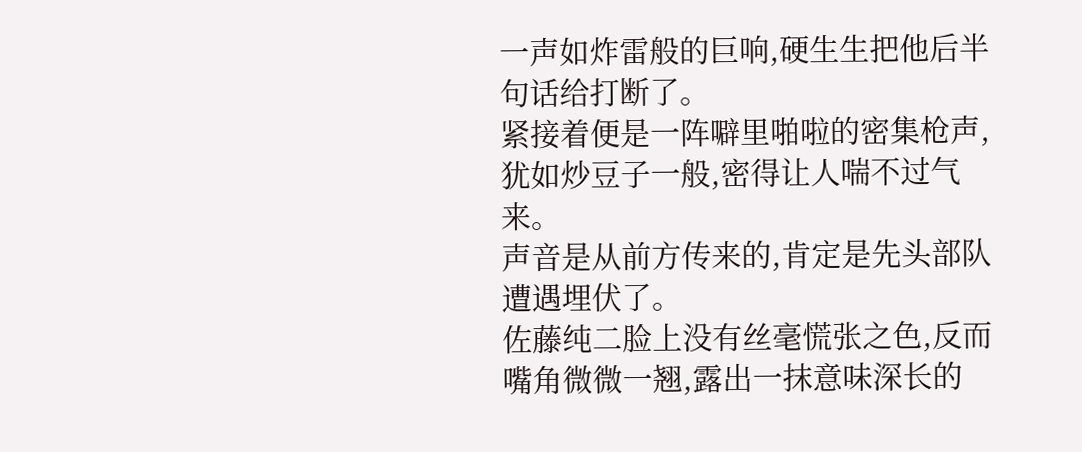一声如炸雷般的巨响,硬生生把他后半句话给打断了。
紧接着便是一阵噼里啪啦的密集枪声,犹如炒豆子一般,密得让人喘不过气来。
声音是从前方传来的,肯定是先头部队遭遇埋伏了。
佐藤纯二脸上没有丝毫慌张之色,反而嘴角微微一翘,露出一抹意味深长的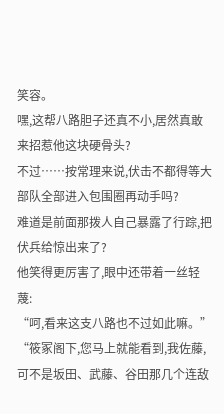笑容。
嘿,这帮八路胆子还真不小,居然真敢来招惹他这块硬骨头?
不过……按常理来说,伏击不都得等大部队全部进入包围圈再动手吗?
难道是前面那拨人自己暴露了行踪,把伏兵给惊出来了?
他笑得更厉害了,眼中还带着一丝轻蔑:
“呵,看来这支八路也不过如此嘛。”
“筱冢阁下,您马上就能看到,我佐藤,可不是坂田、武藤、谷田那几个连敌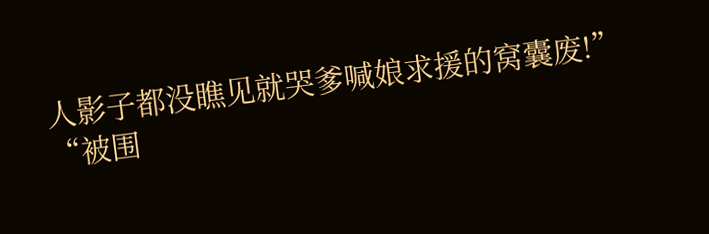人影子都没瞧见就哭爹喊娘求援的窝囊废!”
“被围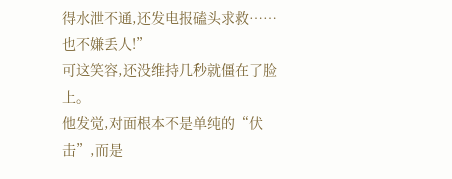得水泄不通,还发电报磕头求救……也不嫌丢人!”
可这笑容,还没维持几秒就僵在了脸上。
他发觉,对面根本不是单纯的“伏击”,而是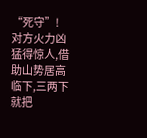“死守”!
对方火力凶猛得惊人,借助山势居高临下,三两下就把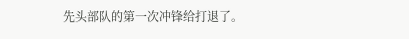先头部队的第一次冲锋给打退了。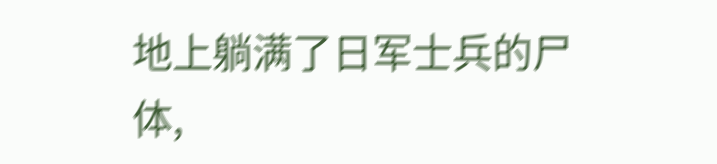地上躺满了日军士兵的尸体,